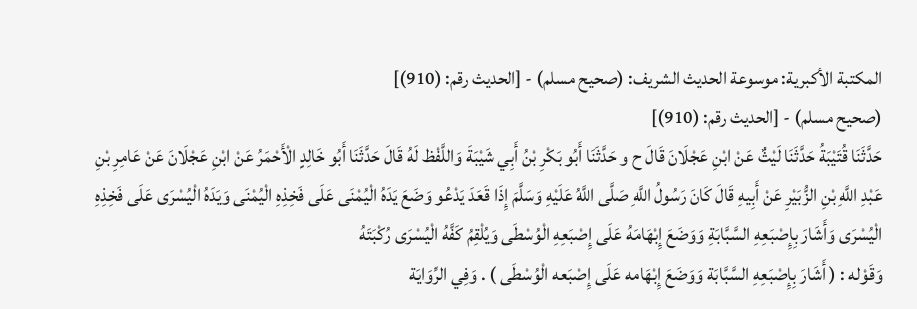المكتبة الأكبرية: موسوعة الحديث الشريف: (صحيح مسلم) - [الحديث رقم: (910)]
(صحيح مسلم) - [الحديث رقم: (910)]
حَدَّثَنَا قُتَيْبَةُ حَدَّثَنَا لَيْثٌ عَنْ ابْنِ عَجْلَانَ قَالَ ح و حَدَّثَنَا أَبُو بَكْرِ بْنُ أَبِي شَيْبَةَ وَاللَّفْظ لَهُ قَالَ حَدَّثَنَا أَبُو خَالِدٍ الْأَحْمَرُ عَنْ ابْنِ عَجْلَانَ عَنْ عَامِرِ بْنِ عَبْدِ اللَّهِ بْنِ الزُّبَيْرِ عَنْ أَبِيهِ قَالَ كَانَ رَسُولُ اللَّهِ صَلَّى اللَّهُ عَلَيْهِ وَسَلَّمَ إِذَا قَعَدَ يَدْعُو وَضَعَ يَدَهُ الْيُمْنَى عَلَى فَخِذِهِ الْيُمْنَى وَيَدَهُ الْيُسْرَى عَلَى فَخِذِهِ الْيُسْرَى وَأَشَارَ بِإِصْبَعِهِ السَّبَّابَةِ وَوَضَعَ إِبْهَامَهُ عَلَى إِصْبَعِهِ الْوُسْطَى وَيُلْقِمُ كَفَّهُ الْيُسْرَى رُكْبَتَهُ
وَقَوْله : ( أَشَارَ بِإِصْبَعِهِ السَّبَّابَة وَوَضَعَ إِبْهَامه عَلَى إِصْبَعه الْوُسْطَى ) . وَفِي الرِّوَايَة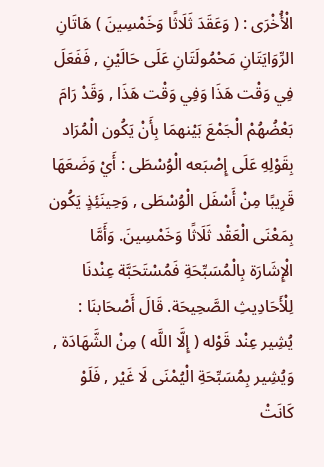الْأُخْرَى : ( وَعَقَدَ ثَلَاثًا وَخَمْسِينَ ) هَاتَانِ الرِّوَايَتَانِ مَحْمُولَتَانِ عَلَى حَالَيْنِ , فَفَعَلَ فِي وَقْت هَذَا وَفِي وَقْت هَذَا , وَقَدْ رَامَ بَعْضُهُمْ الْجَمْعَ بَيْنهمَا بِأَنْ يَكُون الْمُرَاد بِقَوْلِهِ عَلَى إِصْبَعه الْوُسْطَى : أَيْ وَضَعَهَا قَرِيبًا مِنْ أَسْفَل الْوُسْطَى , وَحِينَئِذٍ يَكُون بِمَعْنَى الْعَقْد ثَلَاثًا وَخَمْسِينَ. وَأَمَّا الْإِشَارَة بِالْمُسَبِّحَةِ فَمُسْتَحَبَّة عِنْدنَا لِلْأَحَادِيثِ الصَّحِيحَة. قَالَ أَصْحَابنَا : يُشِير عِنْد قَوْله ( إِلَّا اللَّه ) مِنْ الشَّهَادَة , وَيُشِير بِمُسَبِّحَةِ الْيُمْنَى لَا غَيْر , فَلَوْ كَانَتْ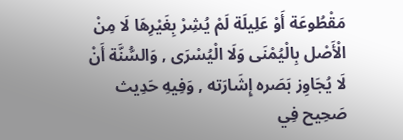مَقْطُوعَة أَوْ عَلِيلَة لَمْ يُشِرْ بِغَيْرِهَا لَا مِنْ الْأَصْل بِالْيُمْنَى وَلَا الْيُسْرَى , وَالسُّنَّة أَنْ لَا يُجَاوِز بَصَره إِشَارَته , وَفِيهِ حَدِيث صَحِيح فِي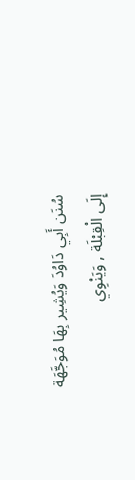سُنَن أَبِي دَاوُدَ وَيُشِير بِهَا مُوَجَّهَة إِلَى الْقِبْلَة , وَيَنْوِي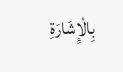بِالْإِشَارَةِ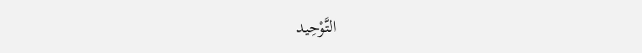التَّوْحِيد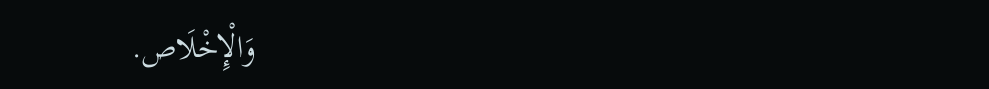وَالْإِخْلَاص.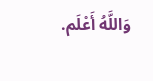وَاللَّهُ أَعْلَم.